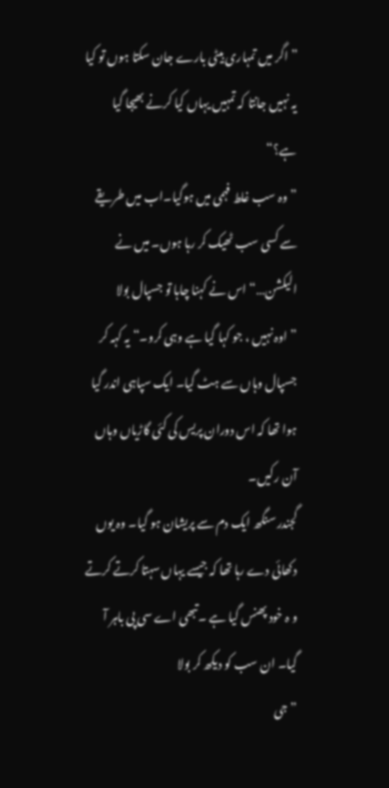” اگر میں تمہاری بیٹی بارے جان سکتا ہوں تو کیا یہ نہیں جانتا کہ تمہیں یہاں کیا کرنے بھیجا گیا ہے؟“
” وہ سب غلط فہمی میں ہوگیا۔اب میں طریقے سے کسی سب ٹھیک کر رہا ہوں۔ میں نے الیکشن…“ اس نے کہنا چاہا تو جسپال بولا
” اوہ نہیں ، جو کہا گیا ہے وہی کرو۔“ یہ کہہ کر جسپال وہاں سے ہٹ گیا۔ ایک سپاہی اندر گیا ہوا تھا کہ اس دوران پریس کی کئی گاڑیاں وہاں آن رکیں۔
گجندر سنگھ ایک دم سے پریشان ہو گیا۔ وہ یوں دکھائی دے رہا تھا کہ جیسے یہاں سہتا کرتے کرتے و ہ خود پھنس گیا ہے ۔تبھی اے سی پی باہر آ گیا۔ ان سب کو دیکھ کر بولا
” جی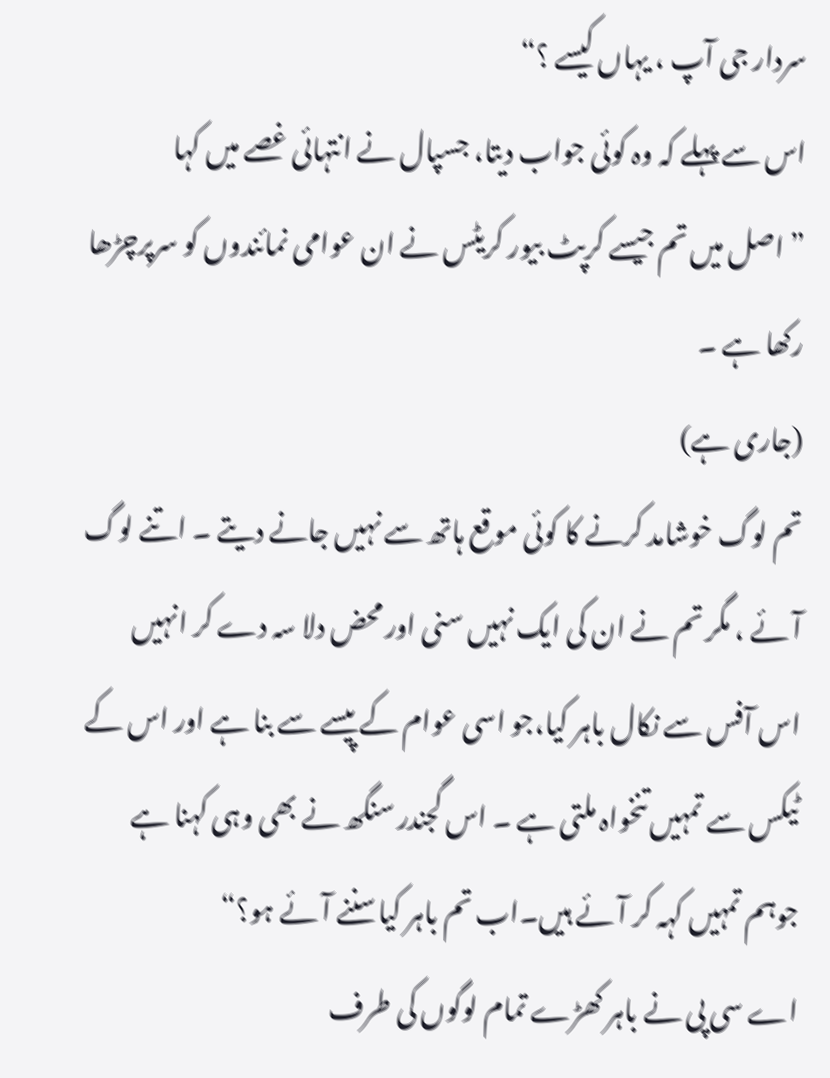سردار جی آپ ، یہاں کیسے ؟“
اس سے پہلے کہ وہ کوئی جواب دیتا، جسپال نے انتہائی غصے میں کہا
” اصل میں تم جیسے کرپٹ بیور کریٹس نے ان عوامی نمائندوں کو سرپرچڑھا رکھا ہے ۔
(جاری ہے)
تم لوگ خوشامد کرنے کا کوئی موقع ہاتھ سے نہیں جانے دیتے ۔ اتنے لوگ آئے ، مگر تم نے ان کی ایک نہیں سنی اور محض دلا سہ دے کر انہیں اس آفس سے نکال باہر کیا،جو اسی عوام کے پیسے سے بنا ہے اور اس کے ٹیکس سے تمہیں تنخواہ ملتی ہے ۔ اس گجندر سنگھ نے بھی وہی کہنا ہے جوہم تمہیں کہہ کر آئے ہیں۔اب تم باہر کیاسننے آ ئے ہو؟“
اے سی پی نے باہر کھڑے تمام لوگوں کی طرف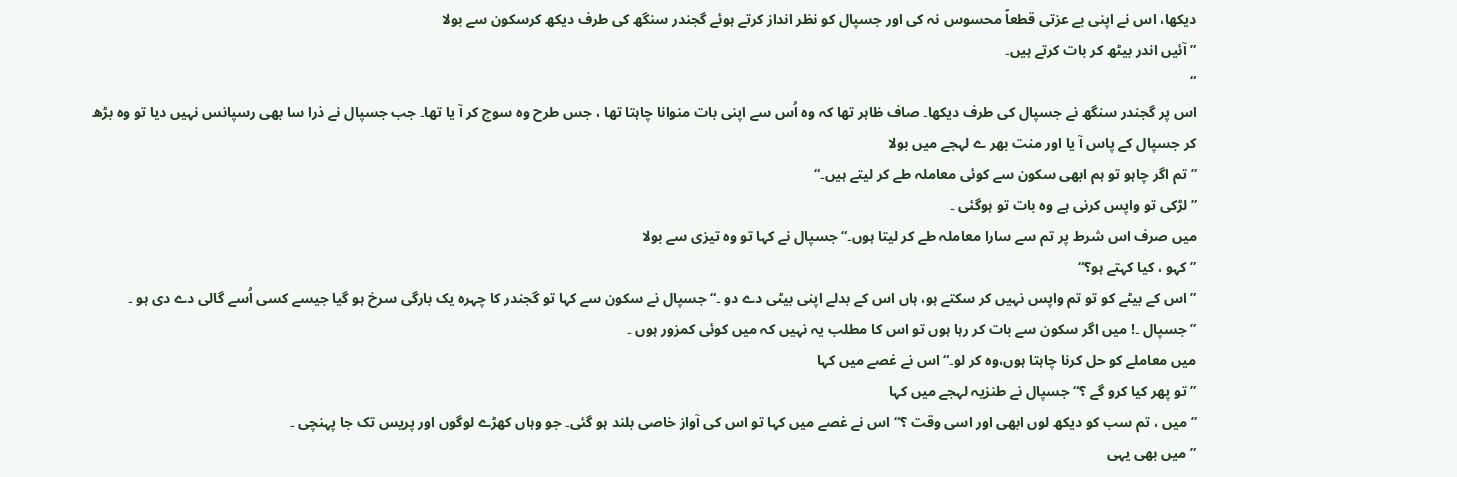دیکھا، اس نے اپنی بے عزتی قطعاً محسوس نہ کی اور جسپال کو نظر انداز کرتے ہوئے گجندر سنگھ کی طرف دیکھ کرسکون سے بولا
” آئیں اندر بیٹھ کر بات کرتے ہیں۔
“
اس پر گجندر سنگھ نے جسپال کی طرف دیکھا۔ صاف ظاہر تھا کہ وہ اُس سے اپنی بات منوانا چاہتا تھا ، جس طرح وہ سوچ کر آ یا تھا۔ جب جسپال نے ذرا سا بھی رسپانس نہیں دیا تو وہ بڑھ کر جسپال کے پاس آ یا اور منت بھر ے لہجے میں بولا
” تم اگر چاہو تو ہم ابھی سکون سے کوئی معاملہ طے کر لیتے ہیں۔“
” لڑکی تو واپس کرنی ہے وہ بات تو ہوگئی ۔
میں صرف اس شرط پر تم سے سارا معاملہ طے کر لیتا ہوں۔“ جسپال نے کہا تو وہ تیزی سے بولا
” کہو ، کیا کہتے ہو؟“
” اس کے بیٹے کو تو تم واپس نہیں کر سکتے ہو، ہاں اس کے بدلے اپنی بیٹی دے دو ۔“ جسپال نے سکون سے کہا تو گجندر کا چہرہ یک بارگی سرخ ہو گیا جیسے کسی اُسے گالی دے دی ہو ۔
” جسپال ۔! میں اگر سکون سے بات کر رہا ہوں تو اس کا مطلب یہ نہیں کہ میں کوئی کمزور ہوں ۔
میں معاملے کو حل کرنا چاہتا ہوں،وہ کر لو۔“ اس نے غصے میں کہا
” تو پھر کیا کرو گے ؟“ جسپال نے طنزیہ لہجے میں کہا
” میں ، تم سب کو دیکھ لوں ابھی اور اسی وقت ؟“ اس نے غصے میں کہا تو اس کی آواز خاصی بلند ہو گئی۔ جو وہاں کھڑے لوگوں اور پریس تک جا پہنچی ۔
” میں بھی یہی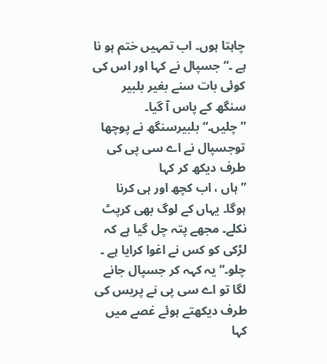چاہتا ہوں۔ اب تمہیں ختم ہو نا ہے ۔“ جسپال نے کہا اور اس کی کوئی بات سنے بغیر بلبیر سنگھ کے پاس آ گیا۔
” چلیں۔“ بلبیرسنگھ نے پوچھا توجسپال نے اے سی پی کی طرف دیکھ کر کہا
” ہاں ، اب کچھ اور ہی کرنا ہوگا۔ یہاں کے لوگ بھی کرپٹ نکلے۔ مجھے پتہ چل گیا ہے کہ لڑکی کو کس نے اغوا کرایا ہے ۔ چلو۔“ یہ کہہ کر جسپال جانے لگا تو اے سی پی نے پریس کی طرف دیکھتے ہوئے غصے میں کہا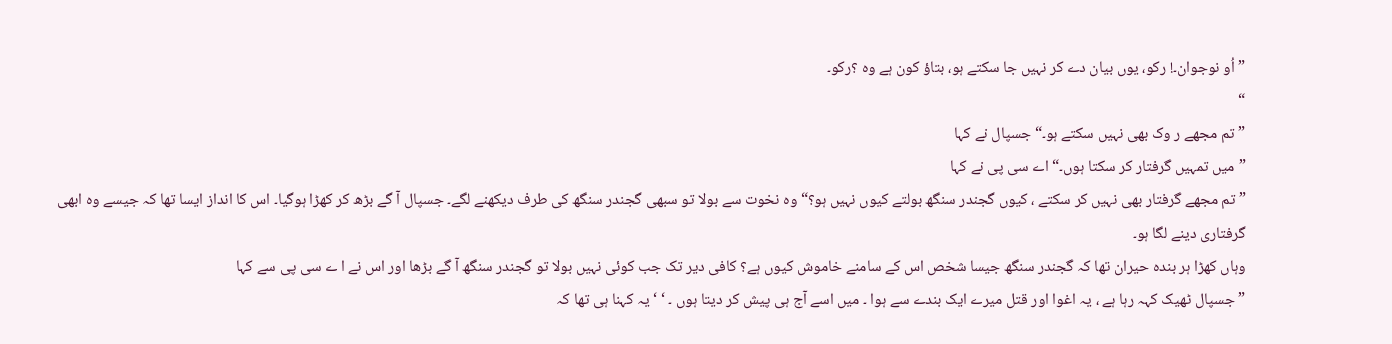” اُو نوجوان۔! رکو، یوں بیان دے کر نہیں جا سکتے ہو، بتاؤ کون ہے وہ ؟رکو۔
“
” تم مجھے ر وک بھی نہیں سکتے ہو۔“ جسپال نے کہا
”میں تمہیں گرفتار کر سکتا ہوں۔“ اے سی پی نے کہا
” تم مجھے گرفتار بھی نہیں کر سکتے ، کیوں گجندر سنگھ بولتے کیوں نہیں ہو؟“ وہ نخوت سے بولا تو سبھی گجندر سنگھ کی طرف دیکھنے لگے۔ جسپال آ گے بڑھ کر کھڑا ہوگیا۔ اس کا انداز ایسا تھا کہ جیسے وہ ابھی گرفتاری دینے لگا ہو۔
وہاں کھڑا ہر بندہ حیران تھا کہ گجندر سنگھ جیسا شخص اس کے سامنے خاموش کیوں ہے؟ کافی دیر تک جب کوئی نہیں بولا تو گجندر سنگھ آ گے بڑھا اور اس نے ا ے سی پی سے کہا
” جسپال ٹھیک کہہ رہا ہے ، یہ اغوا اور قتل میرے ایک بندے سے ہوا ۔ میں اسے آج ہی پیش کر دیتا ہوں ۔ ‘ ‘ یہ کہنا ہی تھا کہ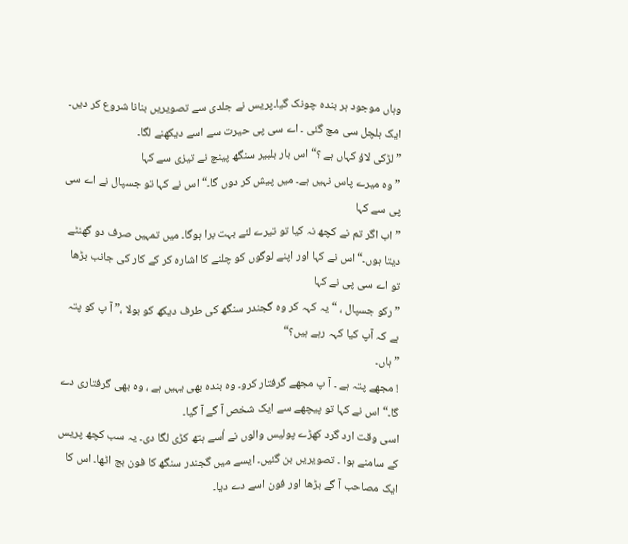وہاں موجود ہر بندہ چونک گیا۔پریس نے جلدی سے تصویریں بنانا شروع کر دیں۔
ایک ہلچل سی مچ گئی ۔ اے سی پی حیرت سے اسے دیکھنے لگا۔
” لڑکی لاؤ کہاں ہے ؟“ اس بار بلبیر سنگھ پینچ نے تیزی سے کہا
” وہ میرے پاس نہیں ہے۔ میں پیش کر دوں گا۔“ اس نے کہا تو جسپال نے اے سی پی سے کہا
” اب اگر تم نے کچھ نہ کیا تو تیرے لئے بہت برا ہوگا۔ میں تمہیں صرف دو گھنٹے دیتا ہوں۔“ اس نے کہا اور اپنے لوگوں کو چلنے کا اشارہ کر کے کار کی جانب بڑھا تو اے سی پی نے کہا
” رکو جسپال ، “ یہ کہہ کر وہ گجندر سنگھ کی طرف دیکھ کو بولا ،” آ پ کو پتہ ہے کہ آپ کیا کہہ رہے ہیں؟“
” ہاں۔
! مجھے پتہ ہے ۔ آ پ مجھے گرفتار کرو۔ وہ بندہ بھی یہیں ہے ، وہ بھی گرفتاری دے گا۔“ اس نے کہا تو پیچھے سے ایک شخص آ گے آ گیا۔
اسی وقت ارد گرد کھڑے پولیس والوں نے اُسے ہتھ کڑی لگا دی۔ یہ سب کچھ پریس کے سامنے ہوا ۔ تصویریں بن گئیں۔ ایسے میں گجندر سنگھ کا فون بج اٹھا۔ اس کا ایک مصاحب آ گے بڑھا اور فون اسے دے دیا۔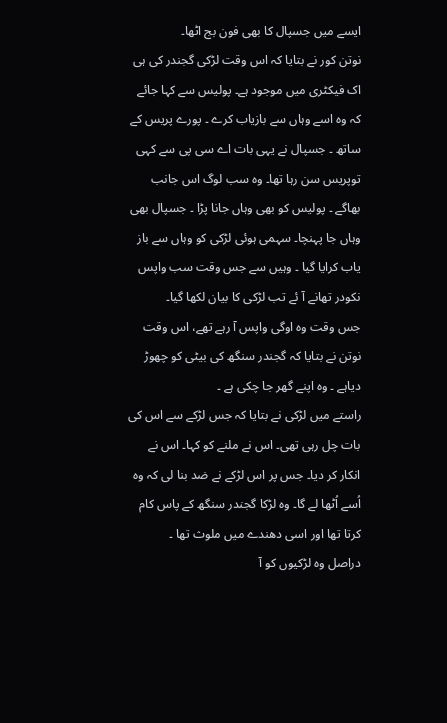ایسے میں جسپال کا بھی فون بج اٹھا۔
نوتن کور نے بتایا کہ اس وقت لڑکی گجندر کی ہی اک فیکٹری میں موجود ہے۔ پولیس سے کہا جائے کہ وہ اسے وہاں سے بازیاب کرے ۔ پورے پریس کے ساتھ ۔ جسپال نے یہی بات اے سی پی سے کہی توپریس سن رہا تھا۔ وہ سب لوگ اس جانب بھاگے ۔ پولیس کو بھی وہاں جانا پڑا ۔ جسپال بھی وہاں جا پہنچا۔ سہمی ہوئی لڑکی کو وہاں سے باز یاب کرایا گیا ۔ وہیں سے جس وقت سب واپس نکودر تھانے آ ئے تب لڑکی کا بیان لکھا گیا۔
جس وقت وہ اوگی واپس آ رہے تھے، اس وقت نوتن نے بتایا کہ گجندر سنگھ کی بیٹی کو چھوڑ دیاہے ۔ وہ اپنے گھر جا چکی ہے ۔
راستے میں لڑکی نے بتایا کہ جس لڑکے سے اس کی بات چل رہی تھی۔ اس نے ملنے کو کہا۔ اس نے انکار کر دیا۔ جس پر اس لڑکے نے ضد بنا لی کہ وہ اُسے اُٹھا لے گا۔ وہ لڑکا گجندر سنگھ کے پاس کام کرتا تھا اور اسی دھندے میں ملوث تھا ۔
دراصل وہ لڑکیوں کو آ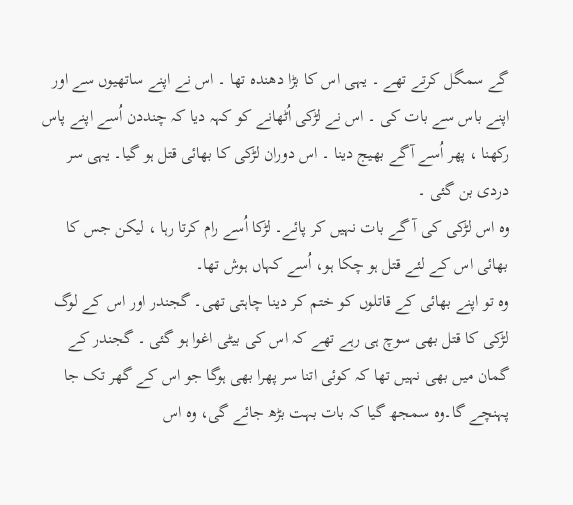گے سمگل کرتے تھے ۔ یہی اس کا بڑا دھندہ تھا ۔ اس نے اپنے ساتھیوں سے اور اپنے باس سے بات کی ۔ اس نے لڑکی اُٹھانے کو کہہ دیا کہ چنددن اُسے اپنے پاس رکھنا ، پھر اُسے آگے بھیج دینا ۔ اس دوران لڑکی کا بھائی قتل ہو گیا۔ یہی سر دردی بن گئی ۔
وہ اس لڑکی کی آ گے بات نہیں کر پائے۔ لڑکا اُسے رام کرتا رہا ، لیکن جس کا بھائی اس کے لئے قتل ہو چکا ہو، اُسے کہاں ہوش تھا۔
وہ تو اپنے بھائی کے قاتلوں کو ختم کر دینا چاہتی تھی۔ گجندر اور اس کے لوگ لڑکی کا قتل بھی سوچ ہی رہے تھے کہ اس کی بیٹی اغوا ہو گئی ۔ گجندر کے گمان میں بھی نہیں تھا کہ کوئی اتنا سر پھرا بھی ہوگا جو اس کے گھر تک جا پہنچے گا۔وہ سمجھ گیا کہ بات بہت بڑھ جائے گی، وہ اس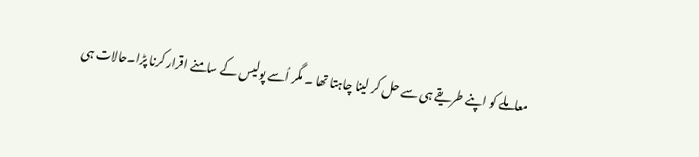معاملے کو اپنے طریقے ہی سے حل کر لینا چاہتا تھا ۔ مگر اُسے پولیس کے سامنے اقرار کرنا پڑا۔حالات ہی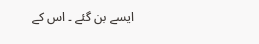ایسے بن گئے ۔ اس کے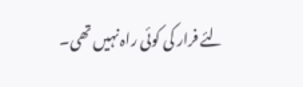لئے فرار کی کوئی راہ نہیں تھی۔